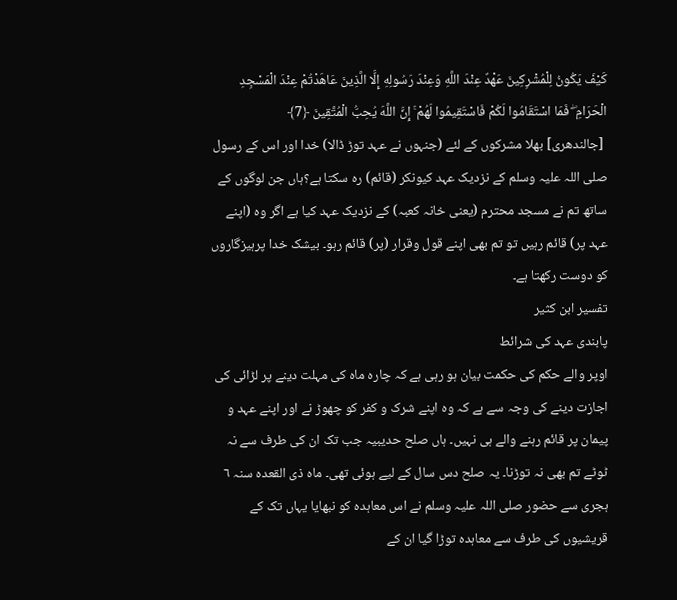كَيْفَ يَكُونُ لِلْمُشْرِكِينَ عَهْدٌ عِنْدَ اللَّهِ وَعِنْدَ رَسُولِهِ إِلَّا الَّذِينَ عَاهَدْتُمْ عِنْدَ الْمَسْجِدِ الْحَرَامِ ۖ فَمَا اسْتَقَامُوا لَكُمْ فَاسْتَقِيمُوا لَهُمْ ۚ إِنَّ اللَّهَ يُحِبُّ الْمُتَّقِينَ ﴿7﴾
 [جالندھری] بھلا مشرکوں کے لئے (جنہوں نے عہد توڑ ڈالا) خدا اور اس کے رسول صلی اللہ علیہ وسلم کے نزدیک عہد کیونکر (قائم) رہ سکتا ہے؟ہاں جن لوگوں کے ساتھ تم نے مسجد محترم (یعنی خانہ کعبہ) کے نزدیک عہد کیا ہے اگر وہ (اپنے عہد پر) قائم رہیں تو تم بھی اپنے قول وقرار (پر) قائم رہو۔ بیشک خدا پرہیزگاروں کو دوست رکھتا ہے۔
تفسیر ابن كثیر
پابندی عہد کی شرائط
اوپر والے حکم کی حکمت بیان ہو رہی ہے کہ چارہ ماہ کی مہلت دینے پر لڑائی کی اجازت دینے کی وجہ سے ہے کہ وہ اپنے شرک و کفر کو چھوڑ نے اور اپنے عہد و پیمان پر قائم رہنے والے ہی نہیں۔ ہاں صلح حدیبیہ جب تک ان کی طرف سے نہ ٹوٹے تم بھی نہ توڑنا۔ یہ صلح دس سال کے لیے ہوئی تھی۔ ماہ ذی القعدہ سنہ ٦ ہجری سے حضور صلی اللہ علیہ وسلم نے اس معاہدہ کو نبھایا یہاں تک کے قریشیوں کی طرف سے معاہدہ توڑا گیا ان کے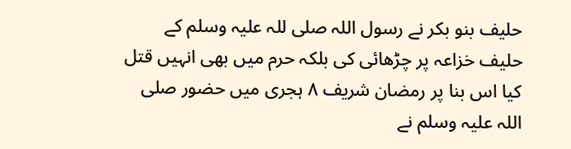حلیف بنو بکر نے رسول اللہ صلی للہ علیہ وسلم کے حلیف خزاعہ پر چڑھائی کی بلکہ حرم میں بھی انہیں قتل کیا اس بنا پر رمضان شریف ٨ ہجری میں حضور صلی اللہ علیہ وسلم نے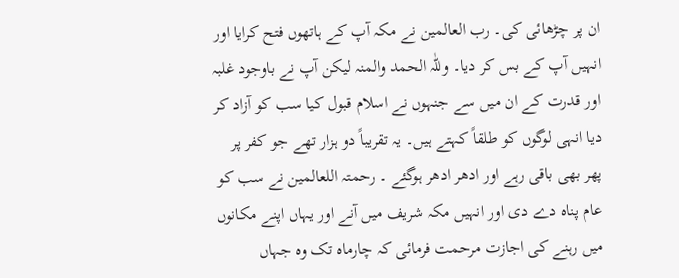ان پر چڑھائی کی۔ رب العالمین نے مکہ آپ کے ہاتھوں فتح کرایا اور انہیں آپ کے بس کر دیا۔ وللّٰہ الحمد والمنہ لیکن آپ نے باوجود غلبہ اور قدرت کے ان میں سے جنہوں نے اسلام قبول کیا سب کو آزاد کر دیا انہی لوگوں کو طلقاً کہتے ہیں۔ یہ تقریباً دو ہزار تھے جو کفر پر پھر بھی باقی رہے اور ادھر ادھر ہوگئے ۔ رحمتہ اللعالمین نے سب کو عام پناہ دے دی اور انہیں مکہ شریف میں آنے اور یہاں اپنے مکانوں میں رہنے کی اجازت مرحمت فرمائی کہ چارماہ تک وہ جہاں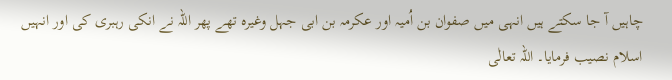چاہیں آ جا سکتے ہیں انہی میں صفوان بن اُمیہ اور عکرمہ بن ابی جہل وغیرہ تھے پھر اللہ نے انکی رہبری کی اور انہیں اسلام نصیب فرمایا۔ اللہ تعالٰی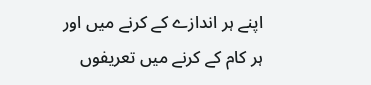اپنے ہر اندازے کے کرنے میں اور ہر کام کے کرنے میں تعریفوں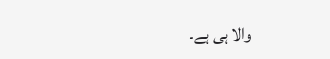والا ہی ہے۔